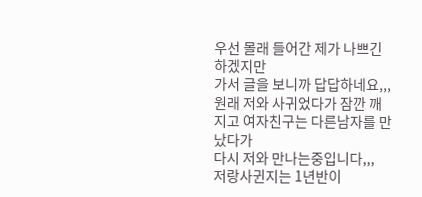우선 몰래 들어간 제가 나쁘긴 하겠지만
가서 글을 보니까 답답하네요,,,
원래 저와 사귀었다가 잠깐 깨지고 여자친구는 다른남자를 만났다가
다시 저와 만나는중입니다,,,
저랑사귄지는 1년반이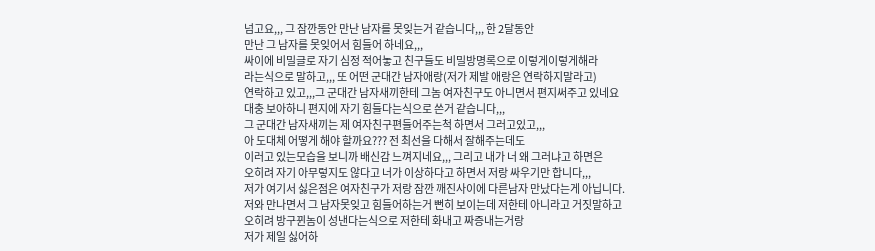넘고요,,, 그 잠깐동안 만난 남자를 못잊는거 같습니다,,, 한 2달동안
만난 그 남자를 못잊어서 힘들어 하네요,,,
싸이에 비밀글로 자기 심정 적어놓고 친구들도 비밀방명록으로 이렇게이렇게해라
라는식으로 말하고,,, 또 어떤 군대간 남자애랑(저가 제발 애랑은 연락하지말라고)
연락하고 있고,,,그 군대간 남자새끼한테 그놈 여자친구도 아니면서 편지써주고 있네요
대충 보아하니 편지에 자기 힘들다는식으로 쓴거 같습니다,,,
그 군대간 남자새끼는 제 여자친구편들어주는척 하면서 그러고있고,,,
아 도대체 어떻게 해야 할까요??? 전 최선을 다해서 잘해주는데도
이러고 있는모습을 보니까 배신감 느껴지네요,,, 그리고 내가 너 왜 그러냐고 하면은
오히려 자기 아무렇지도 않다고 너가 이상하다고 하면서 저랑 싸우기만 합니다,,,
저가 여기서 싫은점은 여자친구가 저랑 잠깐 깨진사이에 다른남자 만났다는게 아닙니다.
저와 만나면서 그 남자못잊고 힘들어하는거 뻔히 보이는데 저한테 아니라고 거짓말하고
오히려 방구뀐놈이 성낸다는식으로 저한테 화내고 짜증내는거랑
저가 제일 싫어하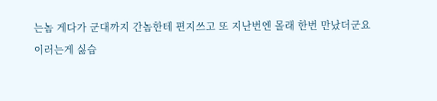는놈 게다가 군대까지 간놈한테 편지쓰고 또 지난번엔 몰래 한번 만났더군요
이러는게 싫습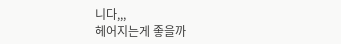니다,,,
헤어지는게 좋을까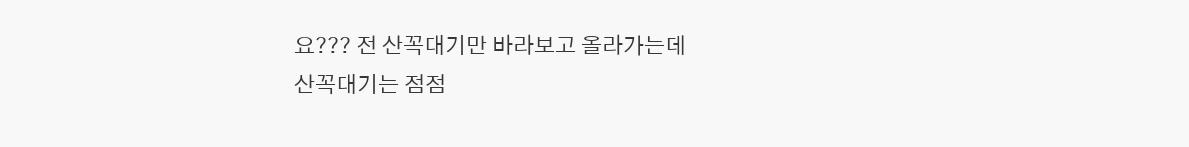요??? 전 산꼭대기만 바라보고 올라가는데
산꼭대기는 점점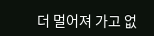더 멀어져 가고 없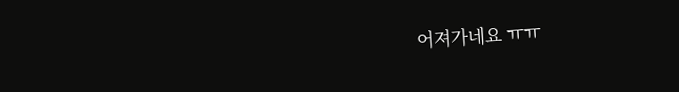어져가네요 ㅠㅠ